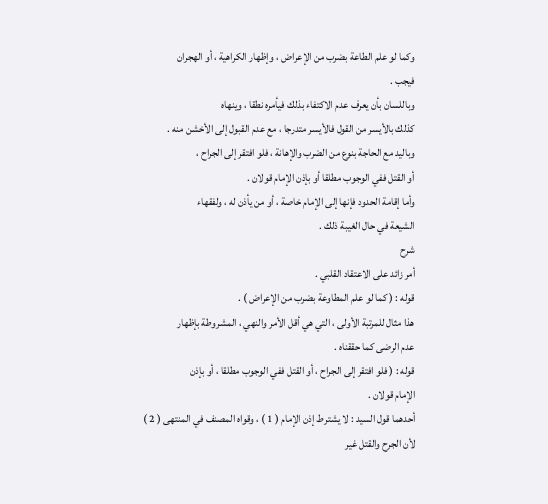وكما لو علم الطاعة بضرب من الإعراض ، وإظهار الكراهية ، أو الهجران
فيجب .
وباللسان بأن يعرف عدم الاكتفاء بذلك فيأمره نطقا ، وينهاه
كذلك بالأيسر من القول فالأيسر متدرجا ، مع عدم القبول إلى الأخشن منه .
وباليد مع الحاجة بنوع من الضرب والإهانة ، فلو افتقر إلى الجراح ،
أو القتل ففي الوجوب مطلقا أو بإذن الإمام قولان .
وأما إقامة الحدود فإنها إلى الإمام خاصة ، أو من يأذن له ، ولفقهاء
الشيعة في حال الغيبة ذلك .
شرح
أمر زائد على الاعتقاد القلبي .
قوله : ( كما لو علم المطاوعة بضرب من الإعراض ) .
هذا مثال للمرتبة الأولى ، التي هي أقل الأمر والنهي ، المشروطة بإظهار
عدم الرضى كما حققناه .
قوله : ( فلو افتقر إلى الجراح ، أو القتل ففي الوجوب مطلقا ، أو بإذن
الإمام قولان .
أحدهما قول السيد : لا يشترط إذن الإمام ( 1 ) ، وقواه المصنف في المنتهى ( 2 )
لأن الجرح والقتل غير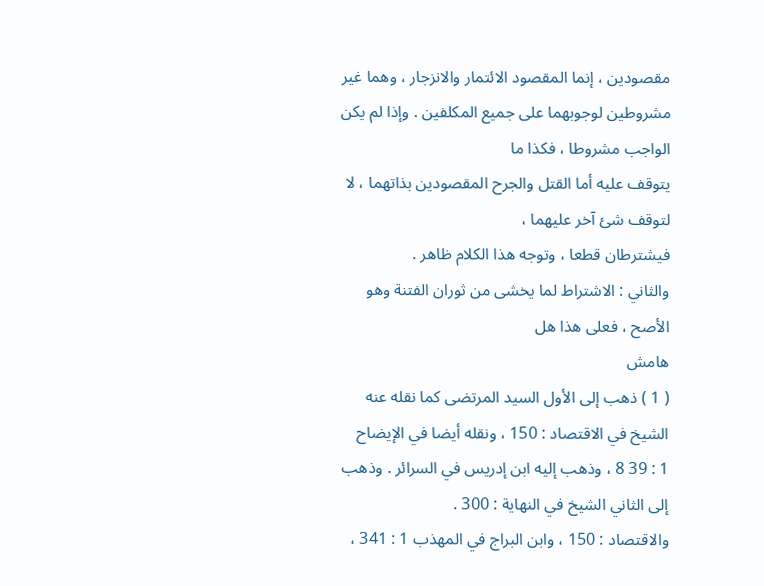مقصودين ، إنما المقصود الائتمار والانزجار ، وهما غير
مشروطين لوجوبهما على جميع المكلفين . وإذا لم يكن الواجب مشروطا ، فكذا ما
يتوقف عليه أما القتل والجرح المقصودين بذاتهما ، لا لتوقف شئ آخر عليهما ،
فيشترطان قطعا ، وتوجه هذا الكلام ظاهر .
والثاني : الاشتراط لما يخشى من ثوران الفتنة وهو الأصح ، فعلى هذا هل
هامش
( 1 ) ذهب إلى الأول السيد المرتضى كما نقله عنه الشيخ في الاقتصاد : 150 ، ونقله أيضا في الإيضاح
1 : 39 8 ، وذهب إليه ابن إدريس في السرائر . وذهب إلى الثاني الشيخ في النهاية : 300 .
والاقتصاد : 150 ، وابن البراج في المهذب 1 : 341 ،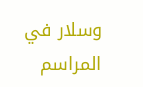وسلار في المراسم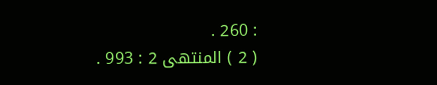: 260 .
( 2 ) المنتهى 2 : 993 .